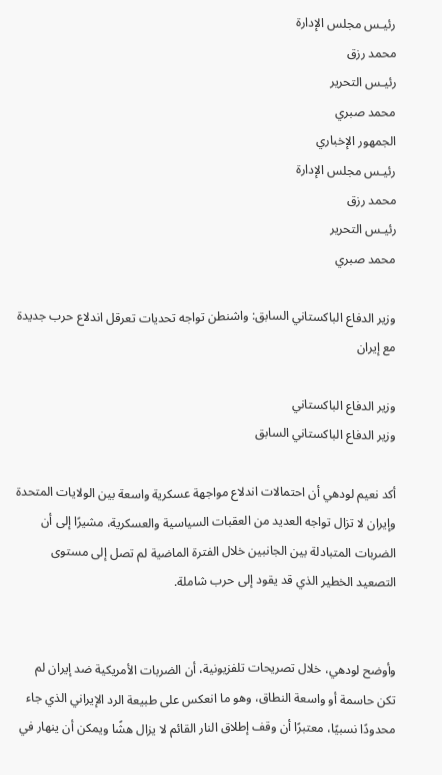رئيـس مجلس الإدارة
محمد رزق
رئيـس التحرير
محمد صبري
الجمهور الإخباري
رئيـس مجلس الإدارة
محمد رزق
رئيـس التحرير
محمد صبري

وزير الدفاع الباكستاني السابق: واشنطن تواجه تحديات تعرقل اندلاع حرب جديدة مع إيران

وزير الدفاع الباكستاني
وزير الدفاع الباكستاني السابق

أكد نعيم لودهي أن احتمالات اندلاع مواجهة عسكرية واسعة بين الولايات المتحدة وإيران لا تزال تواجه العديد من العقبات السياسية والعسكرية، مشيرًا إلى أن الضربات المتبادلة بين الجانبين خلال الفترة الماضية لم تصل إلى مستوى التصعيد الخطير الذي قد يقود إلى حرب شاملة.


وأوضح لودهي، خلال تصريحات تلفزيونية، أن الضربات الأمريكية ضد إيران لم تكن حاسمة أو واسعة النطاق، وهو ما انعكس على طبيعة الرد الإيراني الذي جاء محدودًا نسبيًا، معتبرًا أن وقف إطلاق النار القائم لا يزال هشًا ويمكن أن ينهار في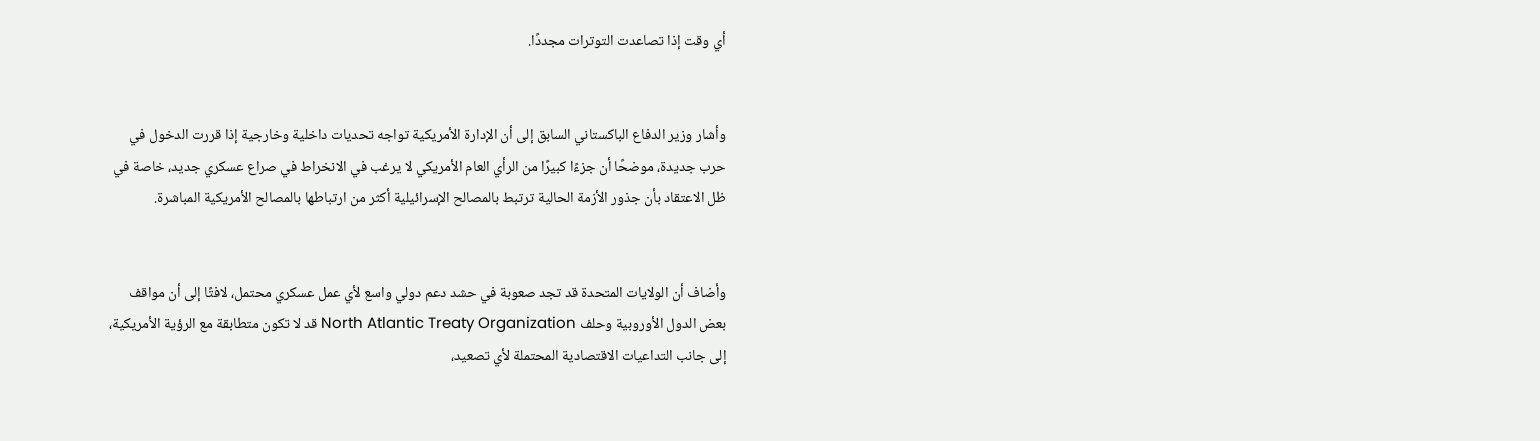أي وقت إذا تصاعدت التوترات مجددًا.


وأشار وزير الدفاع الباكستاني السابق إلى أن الإدارة الأمريكية تواجه تحديات داخلية وخارجية إذا قررت الدخول في حرب جديدة، موضحًا أن جزءًا كبيرًا من الرأي العام الأمريكي لا يرغب في الانخراط في صراع عسكري جديد، خاصة في ظل الاعتقاد بأن جذور الأزمة الحالية ترتبط بالمصالح الإسرائيلية أكثر من ارتباطها بالمصالح الأمريكية المباشرة.


وأضاف أن الولايات المتحدة قد تجد صعوبة في حشد دعم دولي واسع لأي عمل عسكري محتمل، لافتًا إلى أن مواقف بعض الدول الأوروبية وحلف North Atlantic Treaty Organization قد لا تكون متطابقة مع الرؤية الأمريكية، إلى جانب التداعيات الاقتصادية المحتملة لأي تصعيد،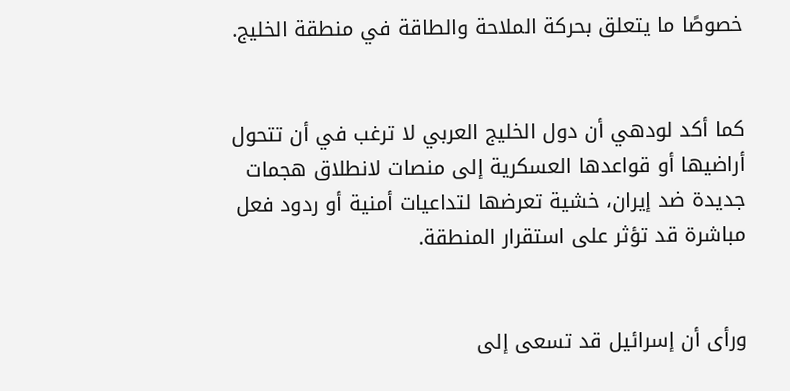خصوصًا ما يتعلق بحركة الملاحة والطاقة في منطقة الخليج.


كما أكد لودهي أن دول الخليج العربي لا ترغب في أن تتحول أراضيها أو قواعدها العسكرية إلى منصات لانطلاق هجمات جديدة ضد إيران، خشية تعرضها لتداعيات أمنية أو ردود فعل مباشرة قد تؤثر على استقرار المنطقة.


ورأى أن إسرائيل قد تسعى إلى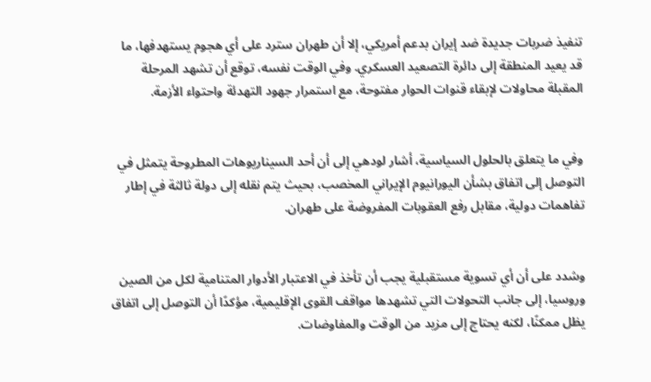تنفيذ ضربات جديدة ضد إيران بدعم أمريكي، إلا أن طهران سترد على أي هجوم يستهدفها، ما قد يعيد المنطقة إلى دائرة التصعيد العسكري. وفي الوقت نفسه، توقع أن تشهد المرحلة المقبلة محاولات لإبقاء قنوات الحوار مفتوحة، مع استمرار جهود التهدئة واحتواء الأزمة.


وفي ما يتعلق بالحلول السياسية، أشار لودهي إلى أن أحد السيناريوهات المطروحة يتمثل في التوصل إلى اتفاق بشأن اليورانيوم الإيراني المخصب، بحيث يتم نقله إلى دولة ثالثة في إطار تفاهمات دولية، مقابل رفع العقوبات المفروضة على طهران.


وشدد على أن أي تسوية مستقبلية يجب أن تأخذ في الاعتبار الأدوار المتنامية لكل من الصين وروسيا، إلى جانب التحولات التي تشهدها مواقف القوى الإقليمية، مؤكدًا أن التوصل إلى اتفاق يظل ممكنًا، لكنه يحتاج إلى مزيد من الوقت والمفاوضات.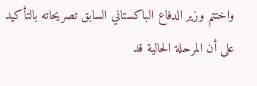واختتم وزير الدفاع الباكستاني السابق تصريحاته بالتأكيد على أن المرحلة الحالية قد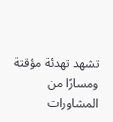تشهد تهدئة مؤقتة ومسارًا من المشاورات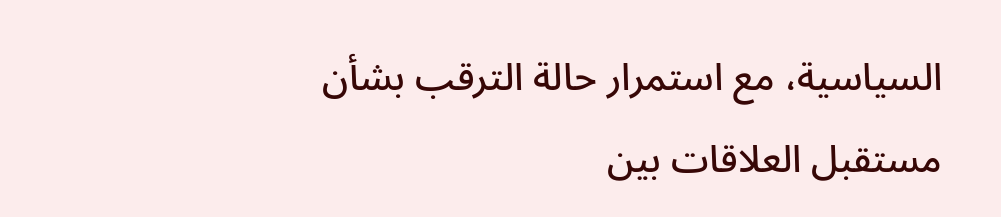السياسية، مع استمرار حالة الترقب بشأن مستقبل العلاقات بين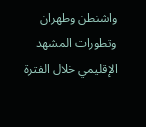واشنطن وطهران وتطورات المشهد الإقليمي خلال الفترة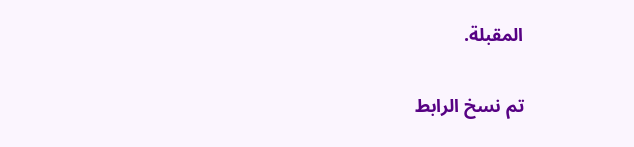المقبلة.

تم نسخ الرابط